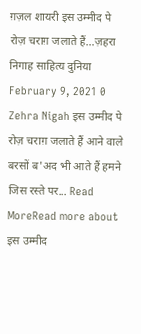ग़ज़ल शायरी इस उम्मीद पे रोज़ चराग़ जलाते हैं…ज़हरा निगाह साहित्य दुनिया February 9, 2021 0 Zehra Nigah इस उम्मीद पे रोज़ चराग़ जलाते हैं आने वाले बरसों ब'अद भी आते हैं हमने जिस रस्ते पर... Read MoreRead more about इस उम्मीद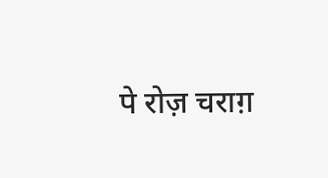पे रोज़ चराग़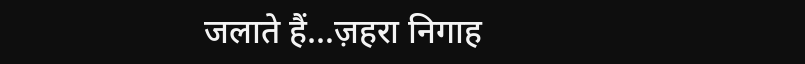जलाते हैं…ज़हरा निगाह